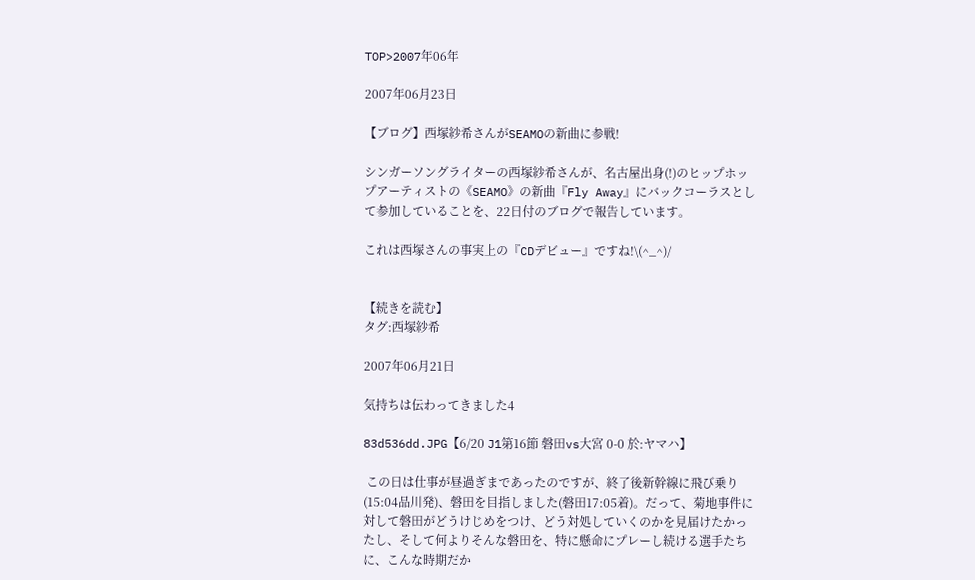TOP>2007年06年

2007年06月23日

【ブログ】西塚紗希さんがSEAMOの新曲に参戦!

シンガーソングライターの西塚紗希さんが、名古屋出身(!)のヒップホップアーティストの《SEAMO》の新曲『Fly Away』にバックコーラスとして参加していることを、22日付のブログで報告しています。

これは西塚さんの事実上の『CDデビュー』ですね!\(^_^)/


【続きを読む】
タグ:西塚紗希

2007年06月21日

気持ちは伝わってきました4

83d536dd.JPG【6/20 J1第16節 磐田vs大宮 0-0 於:ヤマハ】

 この日は仕事が昼過ぎまであったのですが、終了後新幹線に飛び乗り(15:04品川発)、磐田を目指しました(磐田17:05着)。だって、菊地事件に対して磐田がどうけじめをつけ、どう対処していくのかを見届けたかったし、そして何よりそんな磐田を、特に懸命にプレーし続ける選手たちに、こんな時期だか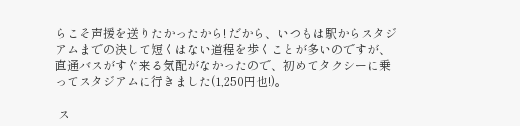らこそ声援を送りたかったから! だから、いつもは駅からスタジアムまでの決して短くはない道程を歩くことが多いのですが、直通バスがすぐ来る気配がなかったので、初めてタクシーに乗ってスタジアムに行きました(1,250円也!)。

 ス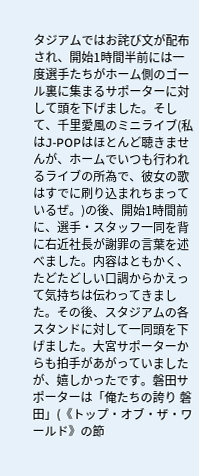タジアムではお詫び文が配布され、開始1時間半前には一度選手たちがホーム側のゴール裏に集まるサポーターに対して頭を下げました。そして、千里愛風のミニライブ(私はJ-POPはほとんど聴きませんが、ホームでいつも行われるライブの所為で、彼女の歌はすでに刷り込まれちまっているぜ。)の後、開始1時間前に、選手・スタッフ一同を背に右近社長が謝罪の言葉を述べました。内容はともかく、たどたどしい口調からかえって気持ちは伝わってきました。その後、スタジアムの各スタンドに対して一同頭を下げました。大宮サポーターからも拍手があがっていましたが、嬉しかったです。磐田サポーターは「俺たちの誇り 磐田」(《トップ・オブ・ザ・ワールド》の節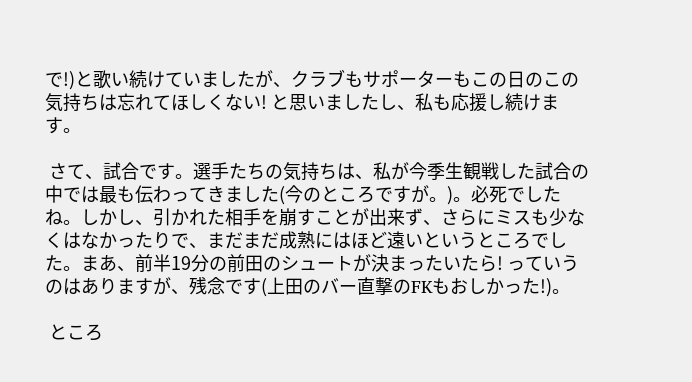で!)と歌い続けていましたが、クラブもサポーターもこの日のこの気持ちは忘れてほしくない! と思いましたし、私も応援し続けます。

 さて、試合です。選手たちの気持ちは、私が今季生観戦した試合の中では最も伝わってきました(今のところですが。)。必死でしたね。しかし、引かれた相手を崩すことが出来ず、さらにミスも少なくはなかったりで、まだまだ成熟にはほど遠いというところでした。まあ、前半19分の前田のシュートが決まったいたら! っていうのはありますが、残念です(上田のバー直撃のFKもおしかった!)。

 ところ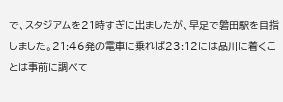で、スタジアムを21時すぎに出ましたが、早足で磐田駅を目指しました。21:46発の電車に乗れば23:12には品川に着くことは事前に調べて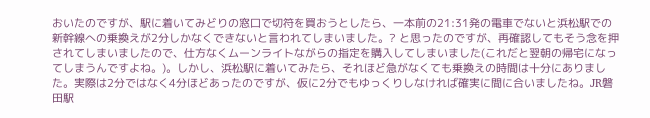おいたのですが、駅に着いてみどりの窓口で切符を買おうとしたら、一本前の21:31発の電車でないと浜松駅での新幹線への乗換えが2分しかなくできないと言われてしまいました。? と思ったのですが、再確認してもそう念を押されてしまいましたので、仕方なくムーンライトながらの指定を購入してしまいました(これだと翌朝の帰宅になってしまうんですよね。)。しかし、浜松駅に着いてみたら、それほど急がなくても乗換えの時間は十分にありました。実際は2分ではなく4分ほどあったのですが、仮に2分でもゆっくりしなければ確実に間に合いましたね。JR磐田駅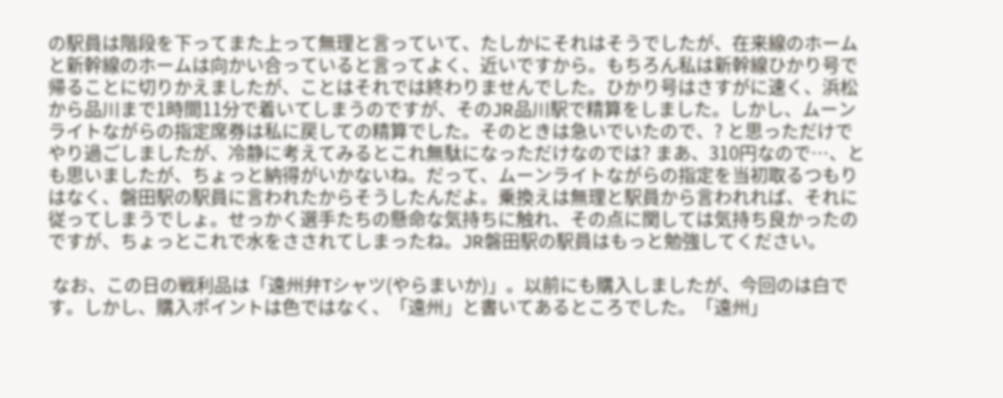の駅員は階段を下ってまた上って無理と言っていて、たしかにそれはそうでしたが、在来線のホームと新幹線のホームは向かい合っていると言ってよく、近いですから。もちろん私は新幹線ひかり号で帰ることに切りかえましたが、ことはそれでは終わりませんでした。ひかり号はさすがに速く、浜松から品川まで1時間11分で着いてしまうのですが、そのJR品川駅で精算をしました。しかし、ムーンライトながらの指定席券は私に戻しての精算でした。そのときは急いでいたので、? と思っただけでやり過ごしましたが、冷静に考えてみるとこれ無駄になっただけなのでは? まあ、310円なので…、とも思いましたが、ちょっと納得がいかないね。だって、ムーンライトながらの指定を当初取るつもりはなく、磐田駅の駅員に言われたからそうしたんだよ。乗換えは無理と駅員から言われれば、それに従ってしまうでしょ。せっかく選手たちの懸命な気持ちに触れ、その点に関しては気持ち良かったのですが、ちょっとこれで水をさされてしまったね。JR磐田駅の駅員はもっと勉強してください。

 なお、この日の戦利品は「遠州弁Tシャツ(やらまいか)」。以前にも購入しましたが、今回のは白です。しかし、購入ポイントは色ではなく、「遠州」と書いてあるところでした。「遠州」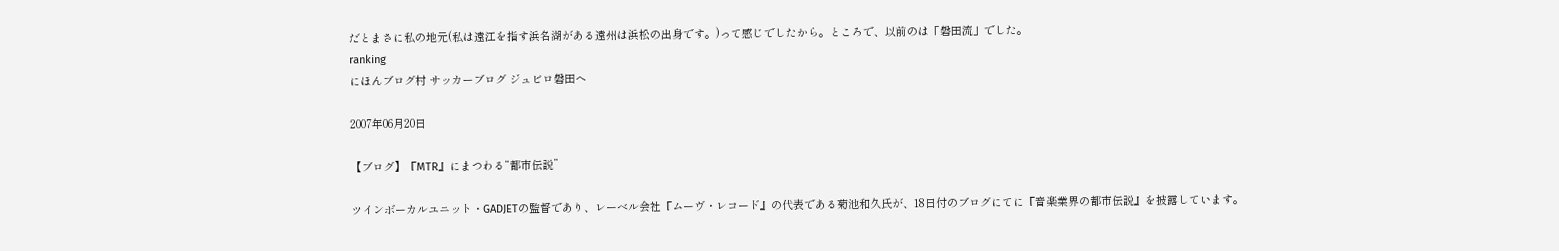だとまさに私の地元(私は遠江を指す浜名湖がある遠州は浜松の出身です。)って感じでしたから。ところで、以前のは「磐田流」でした。
ranking
にほんブログ村 サッカーブログ ジュビロ磐田へ

2007年06月20日

【ブログ】『MTR』にまつわる“都市伝説”

ツインボーカルユニット・GADJETの監督であり、レーベル会社『ムーヴ・レコード』の代表である菊池和久氏が、18日付のブログにてに『音楽業界の都市伝説』を披露しています。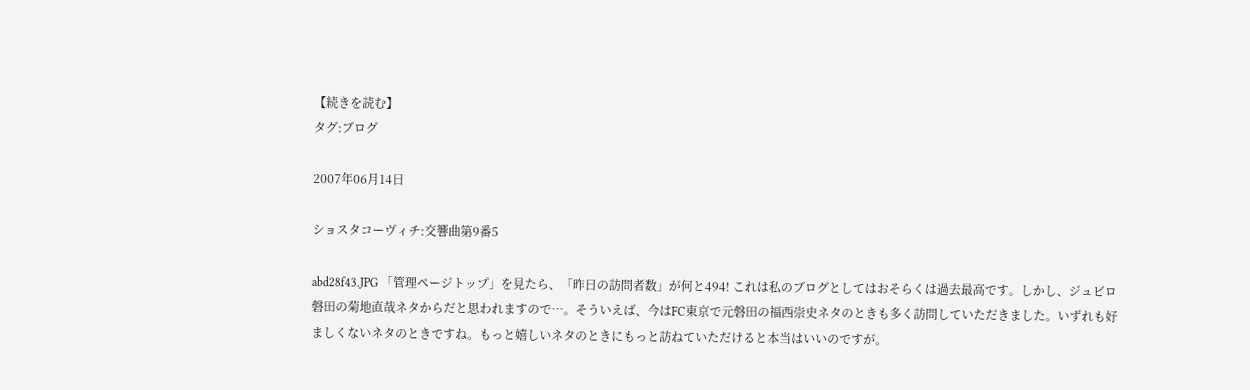【続きを読む】
タグ:ブログ

2007年06月14日

ショスタコーヴィチ:交響曲第9番5

abd28f43.JPG 「管理ページトップ」を見たら、「昨日の訪問者数」が何と494! これは私のブログとしてはおそらくは過去最高です。しかし、ジュビロ磐田の菊地直哉ネタからだと思われますので…。そういえば、今はFC東京で元磐田の福西崇史ネタのときも多く訪問していただきました。いずれも好ましくないネタのときですね。もっと嬉しいネタのときにもっと訪ねていただけると本当はいいのですが。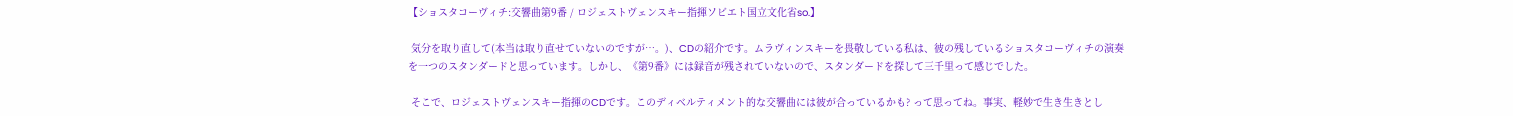【ショスタコーヴィチ:交響曲第9番 / ロジェストヴェンスキー指揮ソビエト国立文化省so.】

 気分を取り直して(本当は取り直せていないのですが…。)、CDの紹介です。ムラヴィンスキーを畏敬している私は、彼の残しているショスタコーヴィチの演奏を一つのスタンダードと思っています。しかし、《第9番》には録音が残されていないので、スタンダードを探して三千里って感じでした。

 そこで、ロジェストヴェンスキー指揮のCDです。このディベルティメント的な交響曲には彼が合っているかも? って思ってね。事実、軽妙で生き生きとし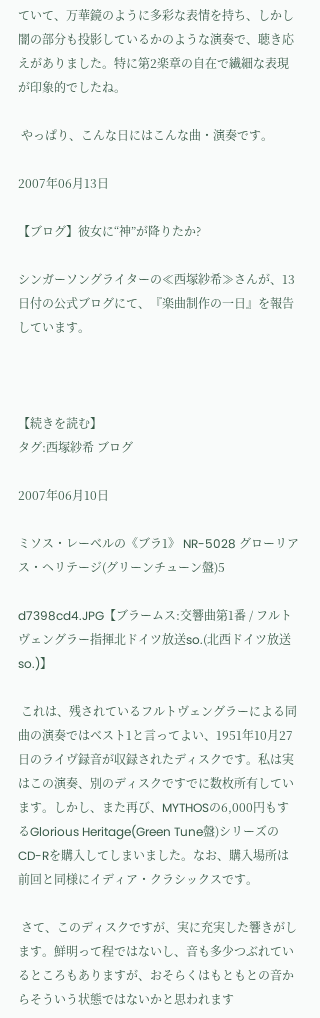ていて、万華鏡のように多彩な表情を持ち、しかし闇の部分も投影しているかのような演奏で、聴き応えがありました。特に第2楽章の自在で繊細な表現が印象的でしたね。

 やっぱり、こんな日にはこんな曲・演奏です。

2007年06月13日

【ブログ】彼女に“神”が降りたか?

シンガーソングライターの≪西塚紗希≫さんが、13日付の公式ブログにて、『楽曲制作の一日』を報告しています。



【続きを読む】
タグ:西塚紗希 ブログ

2007年06月10日

ミソス・レーベルの《ブラ1》 NR-5028 グローリアス・ヘリテージ(グリーンチューン盤)5

d7398cd4.JPG【ブラームス:交響曲第1番 / フルトヴェングラー指揮北ドイツ放送so.(北西ドイツ放送so.)】

 これは、残されているフルトヴェングラーによる同曲の演奏ではベスト1と言ってよい、1951年10月27日のライヴ録音が収録されたディスクです。私は実はこの演奏、別のディスクですでに数枚所有しています。しかし、また再び、MYTHOSの6,000円もするGlorious Heritage(Green Tune盤)シリーズのCD-Rを購入してしまいました。なお、購入場所は前回と同様にイディア・クラシックスです。

 さて、このディスクですが、実に充実した響きがします。鮮明って程ではないし、音も多少つぶれているところもありますが、おそらくはもともとの音からそういう状態ではないかと思われます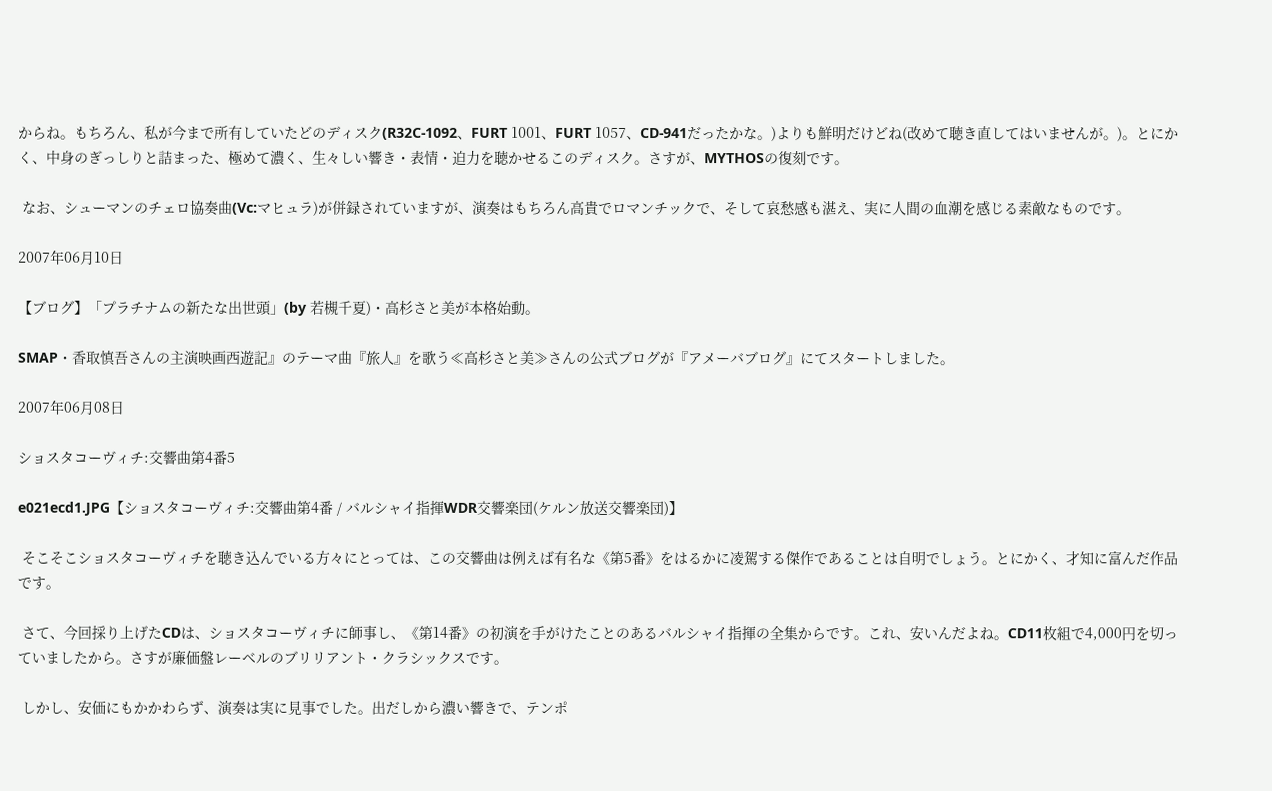からね。もちろん、私が今まで所有していたどのディスク(R32C-1092、FURT 1001、FURT 1057、CD-941だったかな。)よりも鮮明だけどね(改めて聴き直してはいませんが。)。とにかく、中身のぎっしりと詰まった、極めて濃く、生々しい響き・表情・迫力を聴かせるこのディスク。さすが、MYTHOSの復刻です。

 なお、シューマンのチェロ協奏曲(Vc:マヒュラ)が併録されていますが、演奏はもちろん高貴でロマンチックで、そして哀愁感も湛え、実に人間の血潮を感じる素敵なものです。

2007年06月10日

【ブログ】「プラチナムの新たな出世頭」(by 若槻千夏)・高杉さと美が本格始動。

SMAP・香取慎吾さんの主演映画西遊記』のテーマ曲『旅人』を歌う≪高杉さと美≫さんの公式ブログが『アメーバブログ』にてスタートしました。

2007年06月08日

ショスタコーヴィチ:交響曲第4番5

e021ecd1.JPG【ショスタコーヴィチ:交響曲第4番 / バルシャイ指揮WDR交響楽団(ケルン放送交響楽団)】

 そこそこショスタコーヴィチを聴き込んでいる方々にとっては、この交響曲は例えば有名な《第5番》をはるかに凌駕する傑作であることは自明でしょう。とにかく、才知に富んだ作品です。

 さて、今回採り上げたCDは、ショスタコーヴィチに師事し、《第14番》の初演を手がけたことのあるバルシャイ指揮の全集からです。これ、安いんだよね。CD11枚組で4,000円を切っていましたから。さすが廉価盤レーベルのブリリアント・クラシックスです。

 しかし、安価にもかかわらず、演奏は実に見事でした。出だしから濃い響きで、テンポ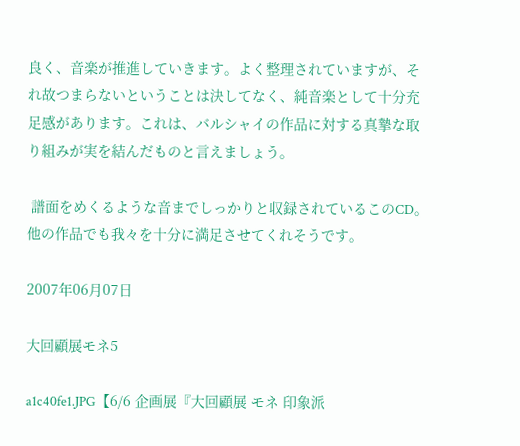良く、音楽が推進していきます。よく整理されていますが、それ故つまらないということは決してなく、純音楽として十分充足感があります。これは、バルシャイの作品に対する真摯な取り組みが実を結んだものと言えましょう。

 譜面をめくるような音までしっかりと収録されているこのCD。他の作品でも我々を十分に満足させてくれそうです。

2007年06月07日

大回顧展モネ5

a1c40fe1.JPG【6/6 企画展『大回顧展 モネ 印象派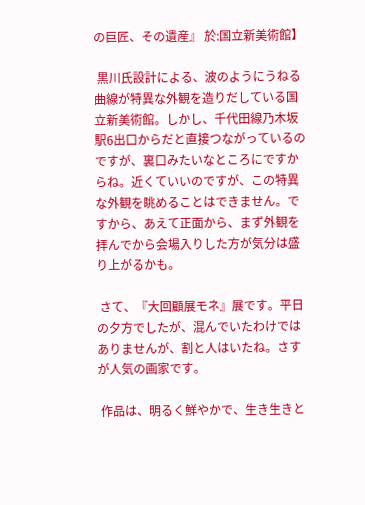の巨匠、その遺産』 於:国立新美術館】

 黒川氏設計による、波のようにうねる曲線が特異な外観を造りだしている国立新美術館。しかし、千代田線乃木坂駅6出口からだと直接つながっているのですが、裏口みたいなところにですからね。近くていいのですが、この特異な外観を眺めることはできません。ですから、あえて正面から、まず外観を拝んでから会場入りした方が気分は盛り上がるかも。

 さて、『大回顧展モネ』展です。平日の夕方でしたが、混んでいたわけではありませんが、割と人はいたね。さすが人気の画家です。

 作品は、明るく鮮やかで、生き生きと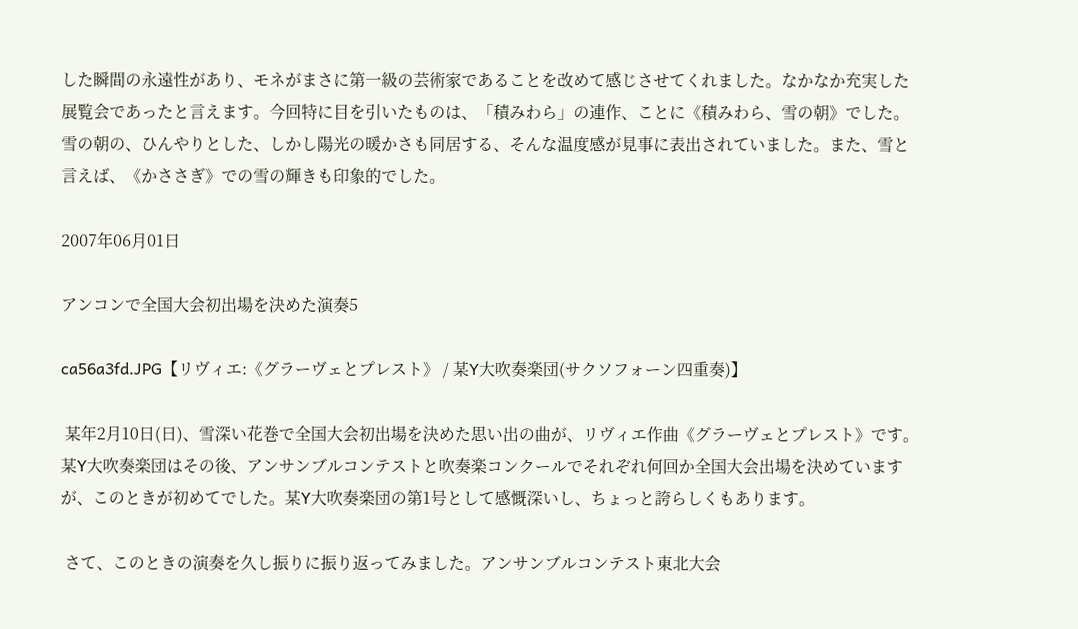した瞬間の永遠性があり、モネがまさに第一級の芸術家であることを改めて感じさせてくれました。なかなか充実した展覧会であったと言えます。今回特に目を引いたものは、「積みわら」の連作、ことに《積みわら、雪の朝》でした。雪の朝の、ひんやりとした、しかし陽光の暖かさも同居する、そんな温度感が見事に表出されていました。また、雪と言えば、《かささぎ》での雪の輝きも印象的でした。

2007年06月01日

アンコンで全国大会初出場を決めた演奏5

ca56a3fd.JPG【リヴィエ:《グラーヴェとプレスト》 / 某Y大吹奏楽団(サクソフォーン四重奏)】

 某年2月10日(日)、雪深い花巻で全国大会初出場を決めた思い出の曲が、リヴィエ作曲《グラーヴェとプレスト》です。某Y大吹奏楽団はその後、アンサンブルコンテストと吹奏楽コンクールでそれぞれ何回か全国大会出場を決めていますが、このときが初めてでした。某Y大吹奏楽団の第1号として感慨深いし、ちょっと誇らしくもあります。

 さて、このときの演奏を久し振りに振り返ってみました。アンサンブルコンテスト東北大会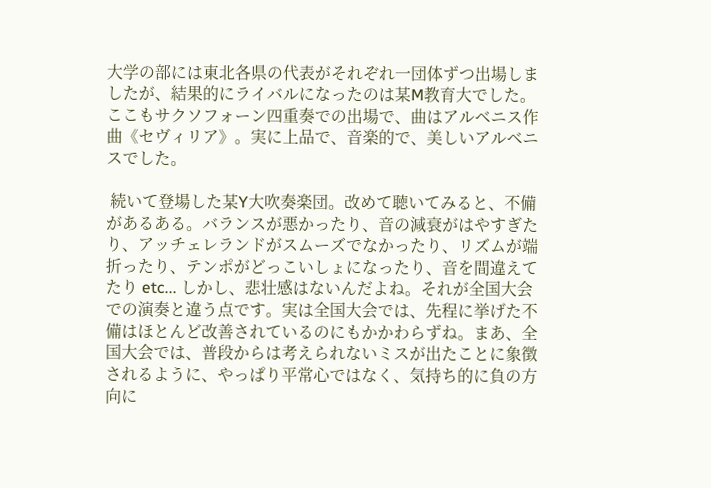大学の部には東北各県の代表がそれぞれ一団体ずつ出場しましたが、結果的にライバルになったのは某M教育大でした。ここもサクソフォーン四重奏での出場で、曲はアルベニス作曲《セヴィリア》。実に上品で、音楽的で、美しいアルベニスでした。

 続いて登場した某Y大吹奏楽団。改めて聴いてみると、不備があるある。バランスが悪かったり、音の減衰がはやすぎたり、アッチェレランドがスムーズでなかったり、リズムが端折ったり、テンポがどっこいしょになったり、音を間違えてたり etc... しかし、悲壮感はないんだよね。それが全国大会での演奏と違う点です。実は全国大会では、先程に挙げた不備はほとんど改善されているのにもかかわらずね。まあ、全国大会では、普段からは考えられないミスが出たことに象徴されるように、やっぱり平常心ではなく、気持ち的に負の方向に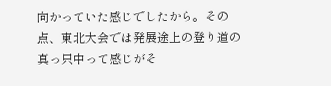向かっていた感じでしたから。その点、東北大会では発展途上の登り道の真っ只中って感じがそ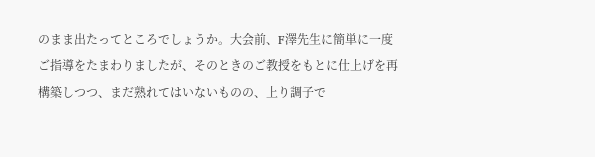のまま出たってところでしょうか。大会前、F澤先生に簡単に一度ご指導をたまわりましたが、そのときのご教授をもとに仕上げを再構築しつつ、まだ熟れてはいないものの、上り調子で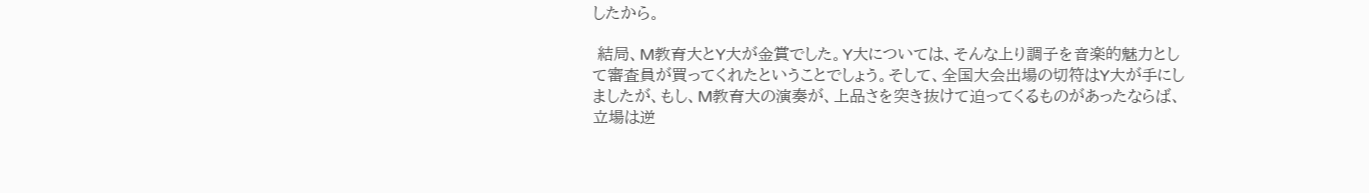したから。

 結局、M教育大とY大が金賞でした。Y大については、そんな上り調子を音楽的魅力として審査員が買ってくれたということでしょう。そして、全国大会出場の切符はY大が手にしましたが、もし、M教育大の演奏が、上品さを突き抜けて迫ってくるものがあったならば、立場は逆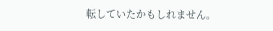転していたかもしれません。